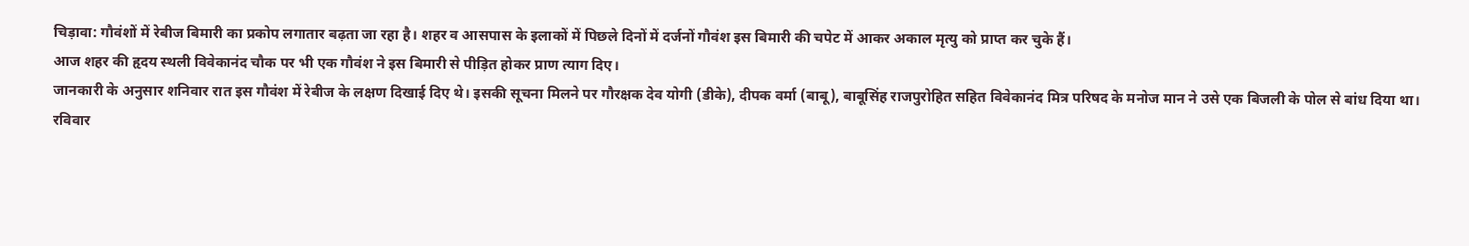चिड़ावा: गौवंशों में रेबीज बिमारी का प्रकोप लगातार बढ़ता जा रहा है। शहर व आसपास के इलाकों में पिछले दिनों में दर्जनों गौवंश इस बिमारी की चपेट में आकर अकाल मृत्यु को प्राप्त कर चुके हैं।
आज शहर की हृदय स्थली विवेकानंद चौक पर भी एक गौवंश ने इस बिमारी से पीड़ित होकर प्राण त्याग दिए।
जानकारी के अनुसार शनिवार रात इस गौवंश में रेबीज के लक्षण दिखाई दिए थे। इसकी सूचना मिलने पर गौरक्षक देव योगी (डीके), दीपक वर्मा (बाबू), बाबूसिंह राजपुरोहित सहित विवेकानंद मित्र परिषद के मनोज मान ने उसे एक बिजली के पोल से बांध दिया था।
रविवार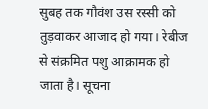सुबह तक गौवंश उस रस्सी को तुड़वाकर आजाद हो गया। रेबीज से संक्रमित पशु आक्रामक हो जाता है। सूचना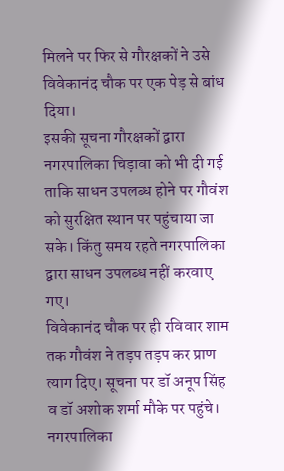मिलने पर फिर से गौरक्षकों ने उसे विवेकानंद चौक पर एक पेड़ से बांध दिया।
इसकी सूचना गौरक्षकों द्वारा नगरपालिका चिड़ावा को भी दी गई ताकि साधन उपलब्ध होने पर गौवंश को सुरक्षित स्थान पर पहुंचाया जा सके। किंतु समय रहते नगरपालिका द्वारा साधन उपलब्ध नहीं करवाए गए।
विवेकानंद चौक पर ही रविवार शाम तक गौवंश ने तड़प तड़प कर प्राण त्याग दिए। सूचना पर डॉ अनूप सिंह व डॉ अशोक शर्मा मौके पर पहुंचे। नगरपालिका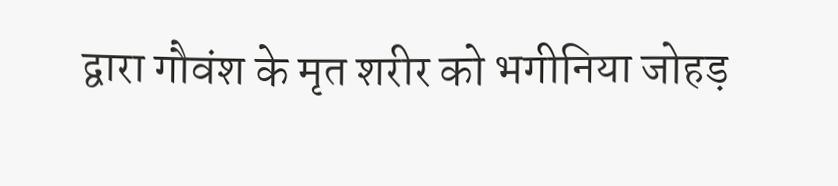द्वारा गौवंश के मृत शरीर को भगीनिया जोहड़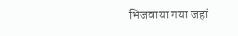भिजवाया गया जहां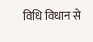विधि विधान से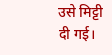उसे मिट्टी दी गई।